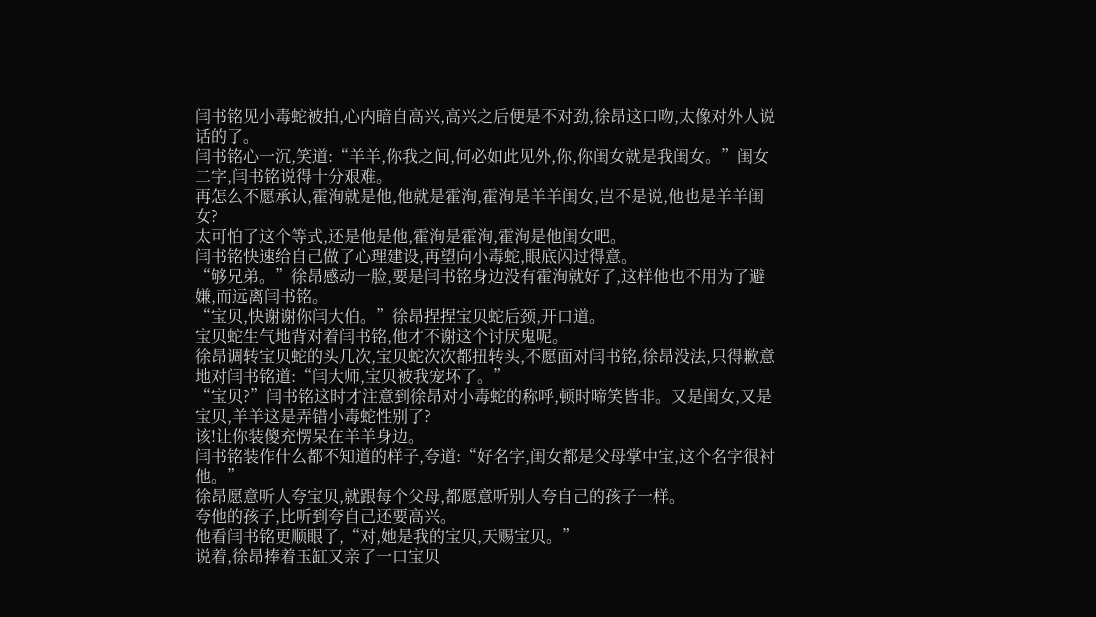闫书铭见小毒蛇被拍,心内暗自高兴,高兴之后便是不对劲,徐昂这口吻,太像对外人说话的了。
闫书铭心一沉,笑道:“羊羊,你我之间,何必如此见外,你,你闺女就是我闺女。”闺女二字,闫书铭说得十分艰难。
再怎么不愿承认,霍洵就是他,他就是霍洵,霍洵是羊羊闺女,岂不是说,他也是羊羊闺女?
太可怕了这个等式,还是他是他,霍洵是霍洵,霍洵是他闺女吧。
闫书铭快速给自己做了心理建设,再望向小毒蛇,眼底闪过得意。
“够兄弟。”徐昂感动一脸,要是闫书铭身边没有霍洵就好了,这样他也不用为了避嫌,而远离闫书铭。
“宝贝,快谢谢你闫大伯。”徐昂捏捏宝贝蛇后颈,开口道。
宝贝蛇生气地背对着闫书铭,他才不谢这个讨厌鬼呢。
徐昂调转宝贝蛇的头几次,宝贝蛇次次都扭转头,不愿面对闫书铭,徐昂没法,只得歉意地对闫书铭道:“闫大师,宝贝被我宠坏了。”
“宝贝?”闫书铭这时才注意到徐昂对小毒蛇的称呼,顿时啼笑皆非。又是闺女,又是宝贝,羊羊这是弄错小毒蛇性别了?
该!让你装傻充愣呆在羊羊身边。
闫书铭装作什么都不知道的样子,夸道:“好名字,闺女都是父母掌中宝,这个名字很衬他。”
徐昂愿意听人夸宝贝,就跟每个父母,都愿意听别人夸自己的孩子一样。
夸他的孩子,比听到夸自己还要高兴。
他看闫书铭更顺眼了,“对,她是我的宝贝,天赐宝贝。”
说着,徐昂捧着玉缸又亲了一口宝贝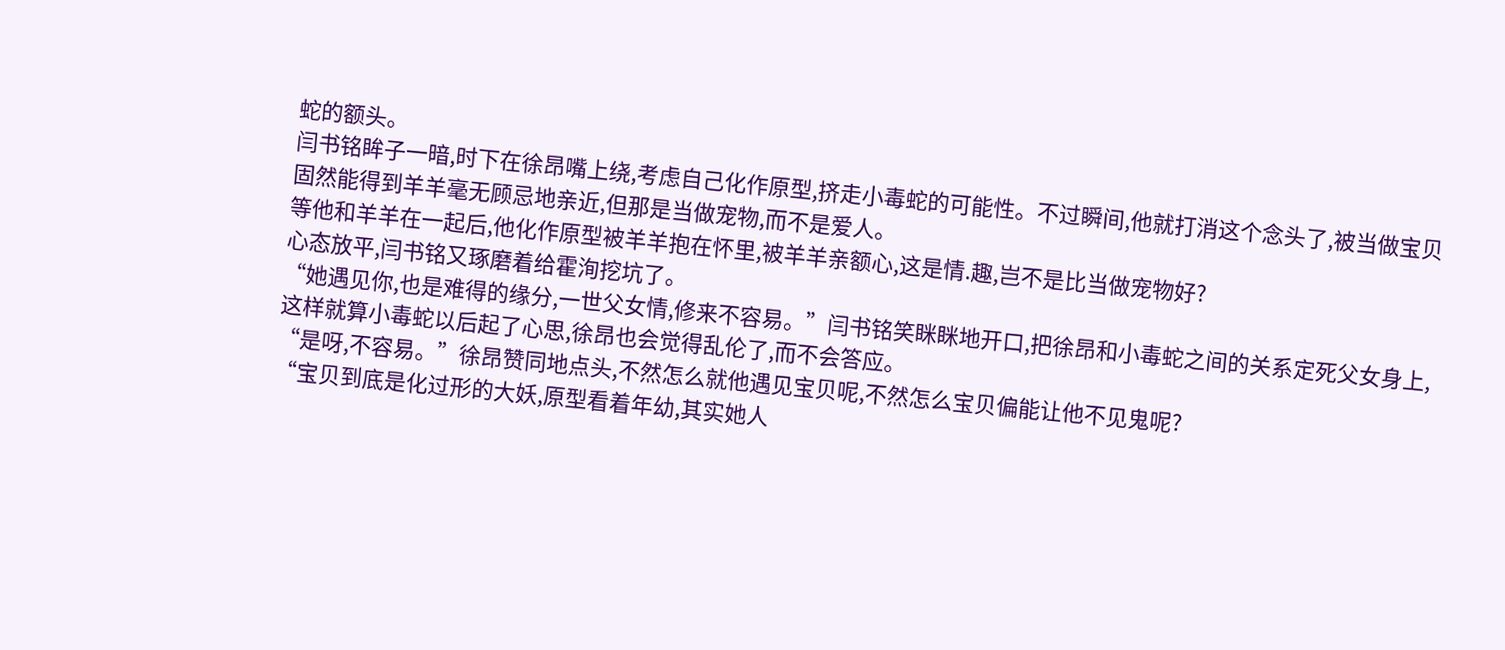蛇的额头。
闫书铭眸子一暗,时下在徐昂嘴上绕,考虑自己化作原型,挤走小毒蛇的可能性。不过瞬间,他就打消这个念头了,被当做宝贝固然能得到羊羊毫无顾忌地亲近,但那是当做宠物,而不是爱人。
等他和羊羊在一起后,他化作原型被羊羊抱在怀里,被羊羊亲额心,这是情.趣,岂不是比当做宠物好?
心态放平,闫书铭又琢磨着给霍洵挖坑了。
“她遇见你,也是难得的缘分,一世父女情,修来不容易。”闫书铭笑眯眯地开口,把徐昂和小毒蛇之间的关系定死父女身上,这样就算小毒蛇以后起了心思,徐昂也会觉得乱伦了,而不会答应。
“是呀,不容易。”徐昂赞同地点头,不然怎么就他遇见宝贝呢,不然怎么宝贝偏能让他不见鬼呢?
“宝贝到底是化过形的大妖,原型看着年幼,其实她人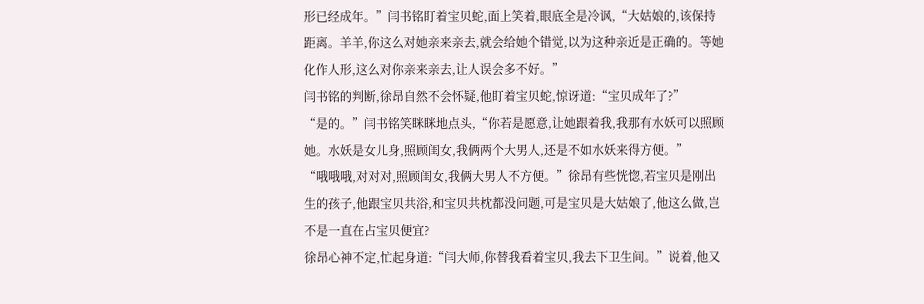形已经成年。”闫书铭盯着宝贝蛇,面上笑着,眼底全是冷讽,“大姑娘的,该保持距离。羊羊,你这么对她亲来亲去,就会给她个错觉,以为这种亲近是正确的。等她化作人形,这么对你亲来亲去,让人误会多不好。”
闫书铭的判断,徐昂自然不会怀疑,他盯着宝贝蛇,惊讶道:“宝贝成年了?”
“是的。”闫书铭笑眯眯地点头,“你若是愿意,让她跟着我,我那有水妖可以照顾她。水妖是女儿身,照顾闺女,我俩两个大男人,还是不如水妖来得方便。”
“哦哦哦,对对对,照顾闺女,我俩大男人不方便。”徐昂有些恍惚,若宝贝是刚出生的孩子,他跟宝贝共浴,和宝贝共枕都没问题,可是宝贝是大姑娘了,他这么做,岂不是一直在占宝贝便宜?
徐昂心神不定,忙起身道:“闫大师,你替我看着宝贝,我去下卫生间。”说着,他又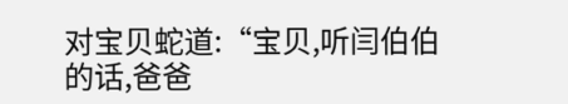对宝贝蛇道:“宝贝,听闫伯伯的话,爸爸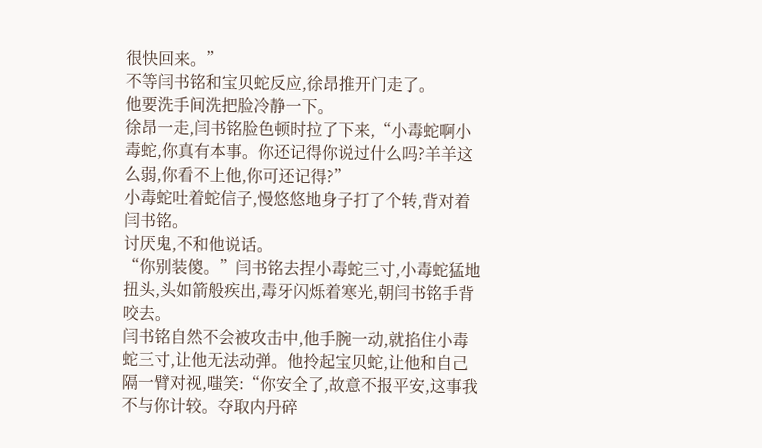很快回来。”
不等闫书铭和宝贝蛇反应,徐昂推开门走了。
他要洗手间洗把脸冷静一下。
徐昂一走,闫书铭脸色顿时拉了下来,“小毒蛇啊小毒蛇,你真有本事。你还记得你说过什么吗?羊羊这么弱,你看不上他,你可还记得?”
小毒蛇吐着蛇信子,慢悠悠地身子打了个转,背对着闫书铭。
讨厌鬼,不和他说话。
“你别装傻。”闫书铭去捏小毒蛇三寸,小毒蛇猛地扭头,头如箭般疾出,毒牙闪烁着寒光,朝闫书铭手背咬去。
闫书铭自然不会被攻击中,他手腕一动,就掐住小毒蛇三寸,让他无法动弹。他拎起宝贝蛇,让他和自己隔一臂对视,嗤笑:“你安全了,故意不报平安,这事我不与你计较。夺取内丹碎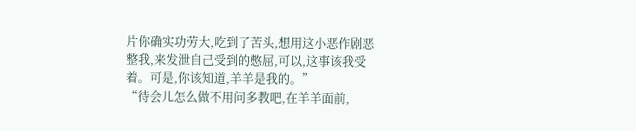片你确实功劳大,吃到了苦头,想用这小恶作剧恶整我,来发泄自己受到的憋屈,可以,这事该我受着。可是,你该知道,羊羊是我的。”
“待会儿怎么做不用问多教吧,在羊羊面前,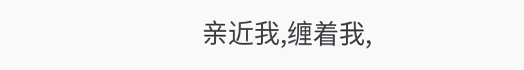亲近我,缠着我,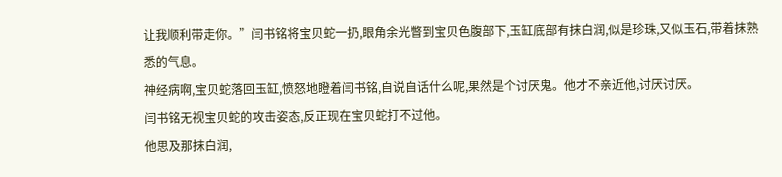让我顺利带走你。”闫书铭将宝贝蛇一扔,眼角余光瞥到宝贝色腹部下,玉缸底部有抹白润,似是珍珠,又似玉石,带着抹熟悉的气息。
神经病啊,宝贝蛇落回玉缸,愤怒地瞪着闫书铭,自说自话什么呢,果然是个讨厌鬼。他才不亲近他,讨厌讨厌。
闫书铭无视宝贝蛇的攻击姿态,反正现在宝贝蛇打不过他。
他思及那抹白润,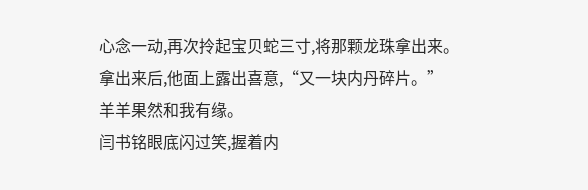心念一动,再次拎起宝贝蛇三寸,将那颗龙珠拿出来。
拿出来后,他面上露出喜意,“又一块内丹碎片。”
羊羊果然和我有缘。
闫书铭眼底闪过笑,握着内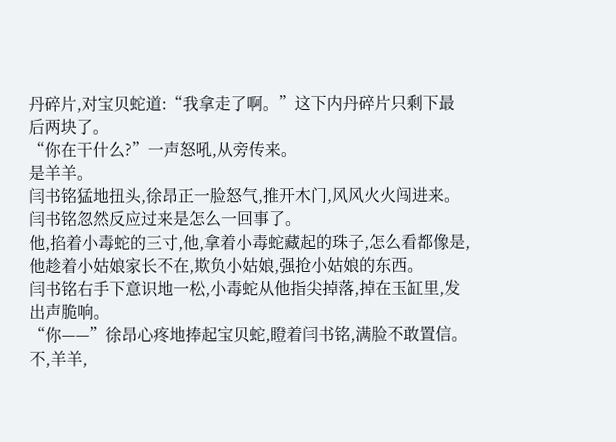丹碎片,对宝贝蛇道:“我拿走了啊。”这下内丹碎片只剩下最后两块了。
“你在干什么?”一声怒吼,从旁传来。
是羊羊。
闫书铭猛地扭头,徐昂正一脸怒气,推开木门,风风火火闯进来。
闫书铭忽然反应过来是怎么一回事了。
他,掐着小毒蛇的三寸,他,拿着小毒蛇藏起的珠子,怎么看都像是,他趁着小姑娘家长不在,欺负小姑娘,强抢小姑娘的东西。
闫书铭右手下意识地一松,小毒蛇从他指尖掉落,掉在玉缸里,发出声脆响。
“你——”徐昂心疼地捧起宝贝蛇,瞪着闫书铭,满脸不敢置信。
不,羊羊,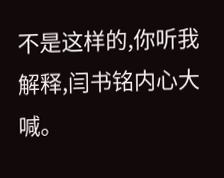不是这样的,你听我解释,闫书铭内心大喊。